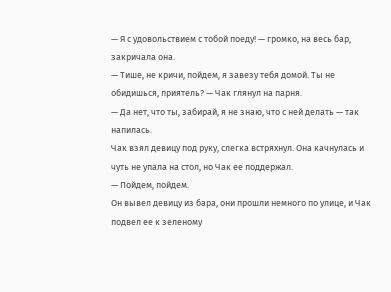— Я с удовольствием с тобой поеду! — громко, на весь бар, закричала она.
— Тише, не кричи, пойдем, я завезу тебя домой. Ты не обидишься, приятель? — Чак глянул на парня.
— Да нет, что ты, забирай, я не знаю, что с ней делать — так напилась.
Чак взял девицу под руку, слегка встряхнул. Она качнулась и чуть не упала на стол, но Чак ее поддержал.
— Пойдем, пойдем.
Он вывел девицу из бара, они прошли немного по улице, и Чак подвел ее к зеленому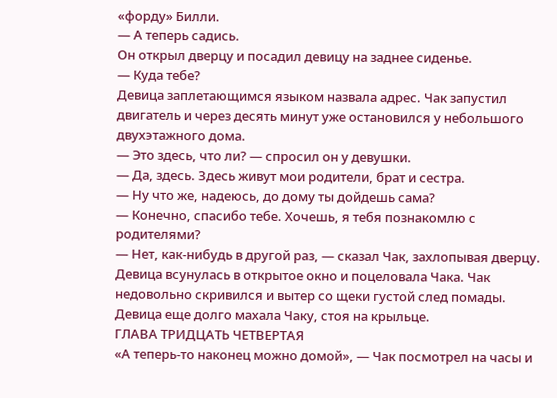«форду» Билли.
— А теперь садись.
Он открыл дверцу и посадил девицу на заднее сиденье.
— Куда тебе?
Девица заплетающимся языком назвала адрес. Чак запустил двигатель и через десять минут уже остановился у небольшого двухэтажного дома.
— Это здесь, что ли? — спросил он у девушки.
— Да, здесь. Здесь живут мои родители, брат и сестра.
— Ну что же, надеюсь, до дому ты дойдешь сама?
— Конечно, спасибо тебе. Хочешь, я тебя познакомлю с родителями?
— Нет, как-нибудь в другой раз, — сказал Чак, захлопывая дверцу.
Девица всунулась в открытое окно и поцеловала Чака. Чак недовольно скривился и вытер со щеки густой след помады.
Девица еще долго махала Чаку, стоя на крыльце.
ГЛАВА ТРИДЦАТЬ ЧЕТВЕРТАЯ
«А теперь-то наконец можно домой», — Чак посмотрел на часы и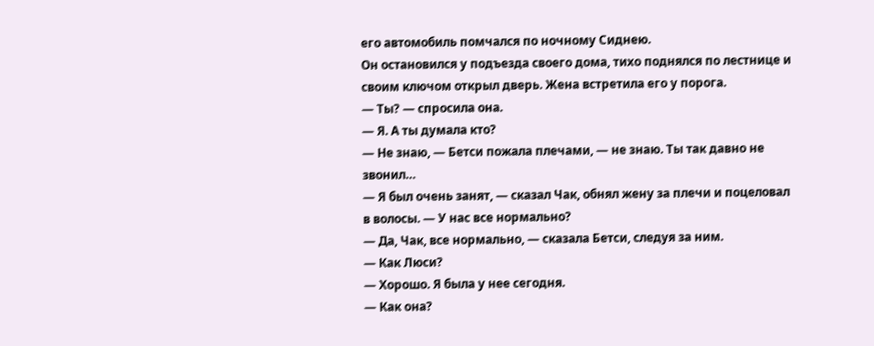его автомобиль помчался по ночному Сиднею.
Он остановился у подъезда своего дома, тихо поднялся по лестнице и своим ключом открыл дверь. Жена встретила его у порога.
— Ты? — спросила она.
— Я. А ты думала кто?
— Не знаю, — Бетси пожала плечами, — не знаю. Ты так давно не звонил…
— Я был очень занят, — сказал Чак, обнял жену за плечи и поцеловал в волосы. — У нас все нормально?
— Да, Чак, все нормально, — сказала Бетси, следуя за ним.
— Как Люси?
— Хорошо. Я была у нее сегодня.
— Как она?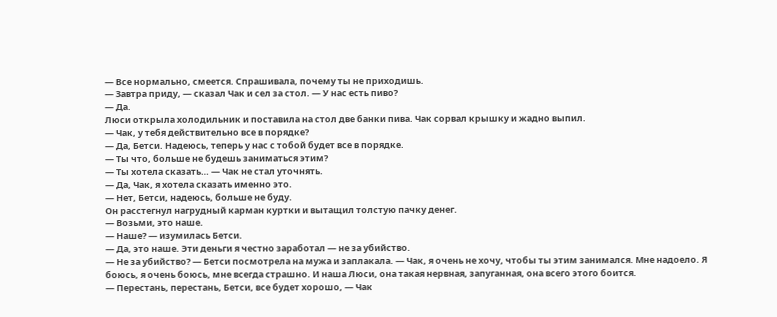— Все нормально, смеется. Спрашивала, почему ты не приходишь.
— Завтра приду, — сказал Чак и сел за стол. — У нас есть пиво?
— Да.
Люси открыла холодильник и поставила на стол две банки пива. Чак сорвал крышку и жадно выпил.
— Чак, у тебя действительно все в порядке?
— Да, Бетси. Надеюсь, теперь у нас с тобой будет все в порядке.
— Ты что, больше не будешь заниматься этим?
— Ты хотела сказать… — Чак не стал уточнять.
— Да, Чак, я хотела сказать именно это.
— Нет, Бетси, надеюсь, больше не буду.
Он расстегнул нагрудный карман куртки и вытащил толстую пачку денег.
— Возьми, это наше.
— Наше? — изумилась Бетси.
— Да, это наше. Эти деньги я честно заработал — не за убийство.
— Не за убийство? — Бетси посмотрела на мужа и заплакала. — Чак, я очень не хочу, чтобы ты этим занимался. Мне надоело. Я боюсь, я очень боюсь, мне всегда страшно. И наша Люси, она такая нервная, запуганная, она всего этого боится.
— Перестань, перестань, Бетси, все будет хорошо, — Чак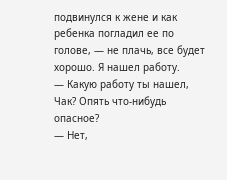подвинулся к жене и как ребенка погладил ее по голове, — не плачь, все будет хорошо. Я нашел работу.
— Какую работу ты нашел, Чак? Опять что-нибудь опасное?
— Нет,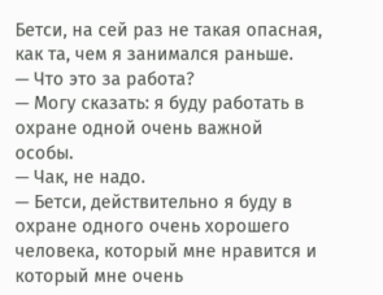Бетси, на сей раз не такая опасная, как та, чем я занимался раньше.
— Что это за работа?
— Могу сказать: я буду работать в охране одной очень важной особы.
— Чак, не надо.
— Бетси, действительно я буду в охране одного очень хорошего человека, который мне нравится и который мне очень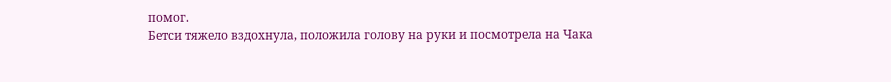помог.
Бетси тяжело вздохнула, положила голову на руки и посмотрела на Чака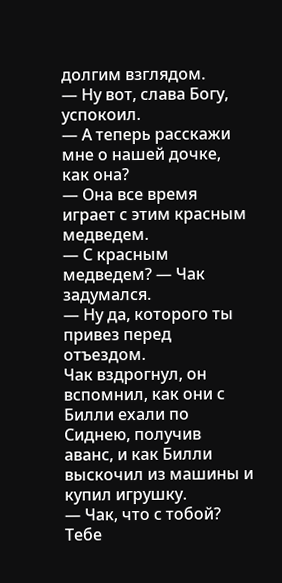долгим взглядом.
— Ну вот, слава Богу, успокоил.
— А теперь расскажи мне о нашей дочке, как она?
— Она все время играет с этим красным медведем.
— С красным медведем? — Чак задумался.
— Ну да, которого ты привез перед отъездом.
Чак вздрогнул, он вспомнил, как они с Билли ехали по Сиднею, получив аванс, и как Билли выскочил из машины и купил игрушку.
— Чак, что с тобой? Тебе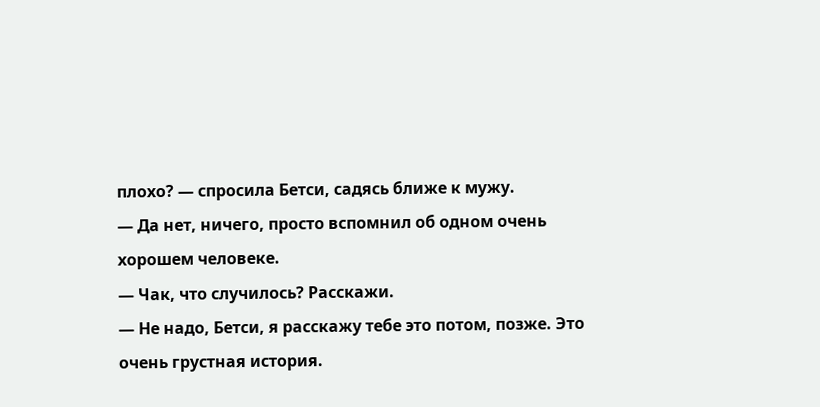плохо? — спросила Бетси, садясь ближе к мужу.
— Да нет, ничего, просто вспомнил об одном очень хорошем человеке.
— Чак, что случилось? Расскажи.
— Не надо, Бетси, я расскажу тебе это потом, позже. Это очень грустная история.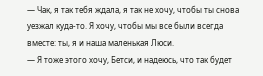— Чак, я так тебя ждала, я так не хочу, чтобы ты снова уезжал куда-то. Я хочу, чтобы мы все были всегда вместе: ты, я и наша маленькая Люси.
— Я тоже этого хочу, Бетси, и надеюсь, что так будет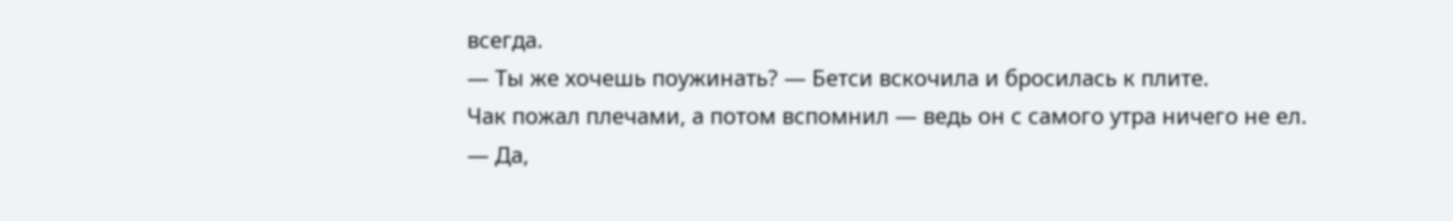всегда.
— Ты же хочешь поужинать? — Бетси вскочила и бросилась к плите.
Чак пожал плечами, а потом вспомнил — ведь он с самого утра ничего не ел.
— Да,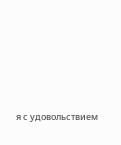я с удовольствием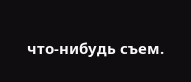что-нибудь съем.